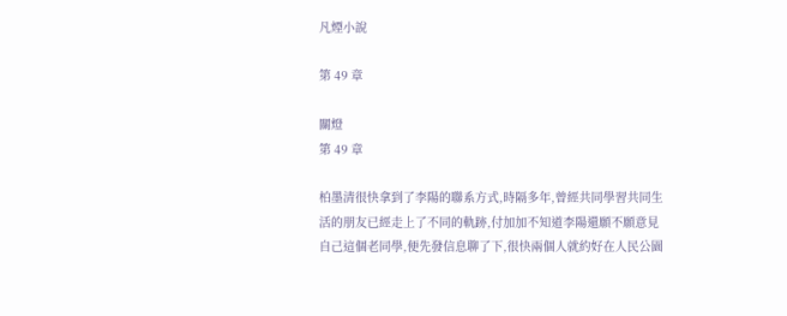凡煙小說

第 49 章

關燈
第 49 章

柏墨清很快拿到了李陽的聯系方式,時隔多年,曾經共同學習共同生活的朋友已經走上了不同的軌跡,付加加不知道李陽還願不願意見自己這個老同學,便先發信息聊了下,很快兩個人就約好在人民公園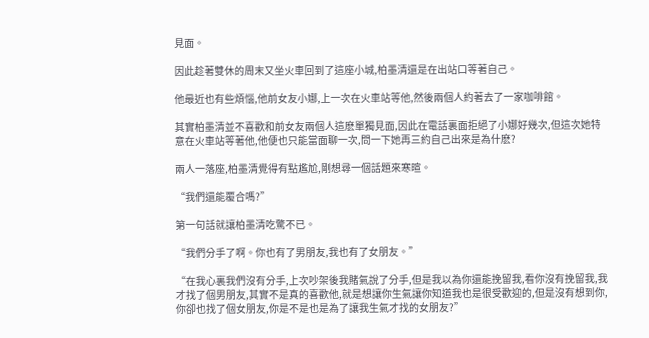見面。

因此趁著雙休的周末又坐火車回到了這座小城,柏墨清還是在出站口等著自己。

他最近也有些煩惱,他前女友小娜,上一次在火車站等他,然後兩個人約著去了一家咖啡館。

其實柏墨清並不喜歡和前女友兩個人這麽單獨見面,因此在電話裏面拒絕了小娜好幾次,但這次她特意在火車站等著他,他便也只能當面聊一次,問一下她再三約自己出來是為什麽?

兩人一落座,柏墨清覺得有點尷尬,剛想尋一個話題來寒暄。

“我們還能覆合嗎?”

第一句話就讓柏墨清吃驚不已。

“我們分手了啊。你也有了男朋友,我也有了女朋友。”

“在我心裏我們沒有分手,上次吵架後我賭氣說了分手,但是我以為你還能挽留我,看你沒有挽留我,我才找了個男朋友,其實不是真的喜歡他,就是想讓你生氣讓你知道我也是很受歡迎的,但是沒有想到你,你卻也找了個女朋友,你是不是也是為了讓我生氣才找的女朋友?”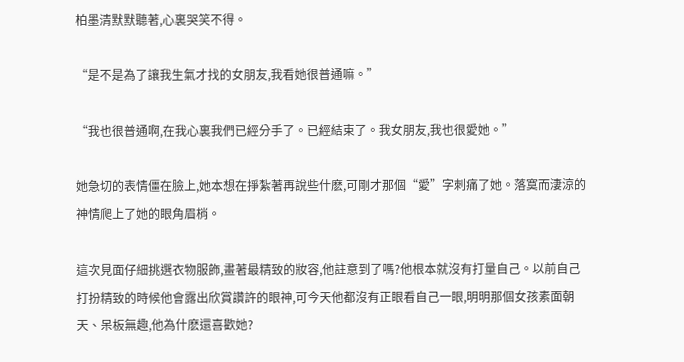柏墨清默默聽著,心裏哭笑不得。

“是不是為了讓我生氣才找的女朋友,我看她很普通嘛。”

“我也很普通啊,在我心裏我們已經分手了。已經結束了。我女朋友,我也很愛她。”

她急切的表情僵在臉上,她本想在掙紮著再說些什麽,可剛才那個“愛”字刺痛了她。落寞而淒涼的神情爬上了她的眼角眉梢。

這次見面仔細挑選衣物服飾,畫著最精致的妝容,他註意到了嗎?他根本就沒有打量自己。以前自己打扮精致的時候他會露出欣賞讚許的眼神,可今天他都沒有正眼看自己一眼,明明那個女孩素面朝天、呆板無趣,他為什麽還喜歡她?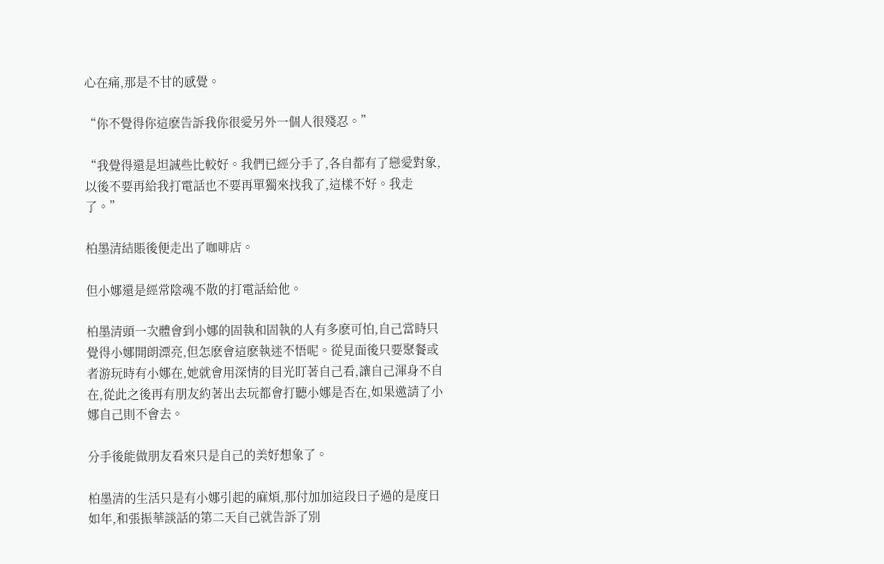心在痛,那是不甘的感覺。

“你不覺得你這麽告訴我你很愛另外一個人很殘忍。”

“我覺得還是坦誠些比較好。我們已經分手了,各自都有了戀愛對象,以後不要再給我打電話也不要再單獨來找我了,這樣不好。我走了。”

柏墨清結賬後便走出了咖啡店。

但小娜還是經常陰魂不散的打電話給他。

柏墨清頭一次體會到小娜的固執和固執的人有多麽可怕,自己當時只覺得小娜開朗漂亮,但怎麽會這麽執迷不悟呢。從見面後只要聚餐或者游玩時有小娜在,她就會用深情的目光盯著自己看,讓自己渾身不自在,從此之後再有朋友約著出去玩都會打聽小娜是否在,如果邀請了小娜自己則不會去。

分手後能做朋友看來只是自己的美好想象了。

柏墨清的生活只是有小娜引起的麻煩,那付加加這段日子過的是度日如年,和張振華談話的第二天自己就告訴了別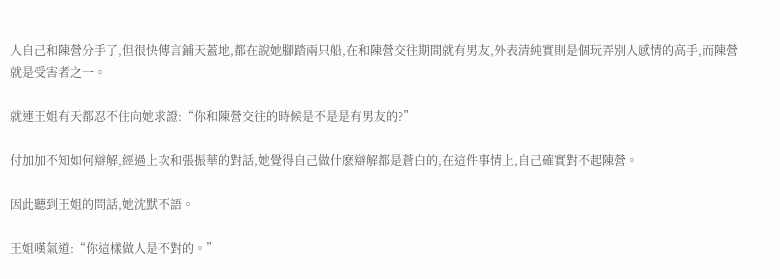人自己和陳營分手了,但很快傳言鋪天蓋地,都在說她腳踏兩只船,在和陳營交往期間就有男友,外表清純實則是個玩弄別人感情的高手,而陳營就是受害者之一。

就連王姐有天都忍不住向她求證:“你和陳營交往的時候是不是是有男友的?”

付加加不知如何辯解,經過上次和張振華的對話,她覺得自己做什麽辯解都是蒼白的,在這件事情上,自己確實對不起陳營。

因此聽到王姐的問話,她沈默不語。

王姐嘆氣道:“你這樣做人是不對的。”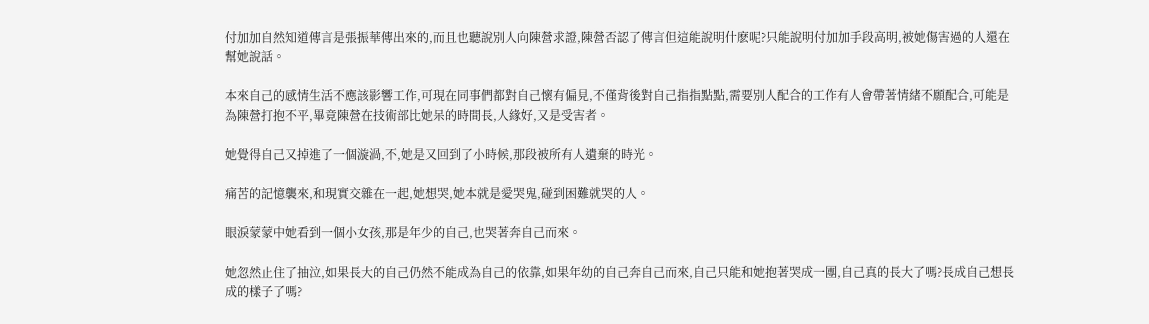付加加自然知道傳言是張振華傳出來的,而且也聽說別人向陳營求證,陳營否認了傳言但這能說明什麽呢?只能說明付加加手段高明,被她傷害過的人還在幫她說話。

本來自己的感情生活不應該影響工作,可現在同事們都對自己懷有偏見,不僅背後對自己指指點點,需要別人配合的工作有人會帶著情緒不願配合,可能是為陳營打抱不平,畢竟陳營在技術部比她呆的時間長,人緣好,又是受害者。

她覺得自己又掉進了一個漩渦,不,她是又回到了小時候,那段被所有人遺棄的時光。

痛苦的記憶襲來,和現實交雜在一起,她想哭,她本就是愛哭鬼,碰到困難就哭的人。

眼淚蒙蒙中她看到一個小女孩,那是年少的自己,也哭著奔自己而來。

她忽然止住了抽泣,如果長大的自己仍然不能成為自己的依靠,如果年幼的自己奔自己而來,自己只能和她抱著哭成一團,自己真的長大了嗎?長成自己想長成的樣子了嗎?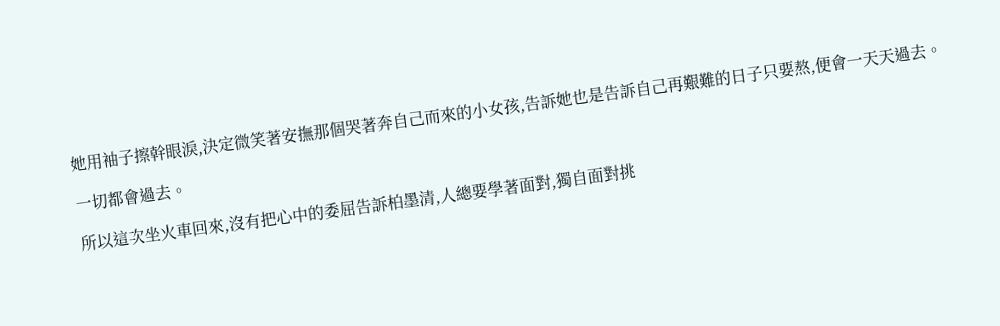她用袖子擦幹眼淚,決定微笑著安撫那個哭著奔自己而來的小女孩,告訴她也是告訴自己再艱難的日子只要熬,便會一天天過去。

一切都會過去。

所以這次坐火車回來,沒有把心中的委屈告訴柏墨清,人總要學著面對,獨自面對挑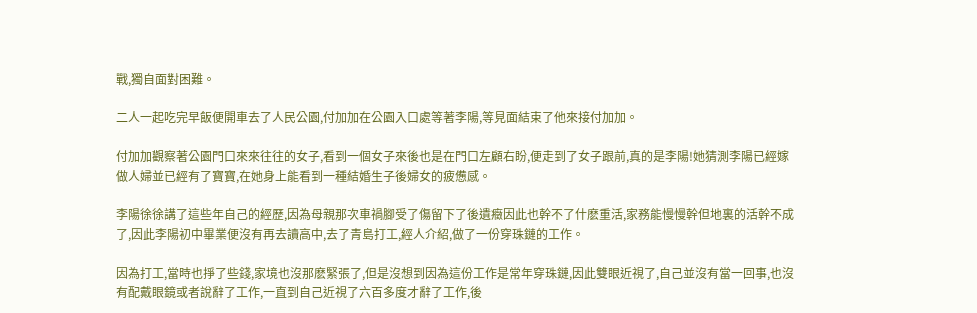戰,獨自面對困難。

二人一起吃完早飯便開車去了人民公園,付加加在公園入口處等著李陽,等見面結束了他來接付加加。

付加加觀察著公園門口來來往往的女子,看到一個女子來後也是在門口左顧右盼,便走到了女子跟前,真的是李陽!她猜測李陽已經嫁做人婦並已經有了寶寶,在她身上能看到一種結婚生子後婦女的疲憊感。

李陽徐徐講了這些年自己的經歷,因為母親那次車禍腳受了傷留下了後遺癥因此也幹不了什麽重活,家務能慢慢幹但地裏的活幹不成了,因此李陽初中畢業便沒有再去讀高中,去了青島打工,經人介紹,做了一份穿珠鏈的工作。

因為打工,當時也掙了些錢,家境也沒那麽緊張了,但是沒想到因為這份工作是常年穿珠鏈,因此雙眼近視了,自己並沒有當一回事,也沒有配戴眼鏡或者說辭了工作,一直到自己近視了六百多度才辭了工作,後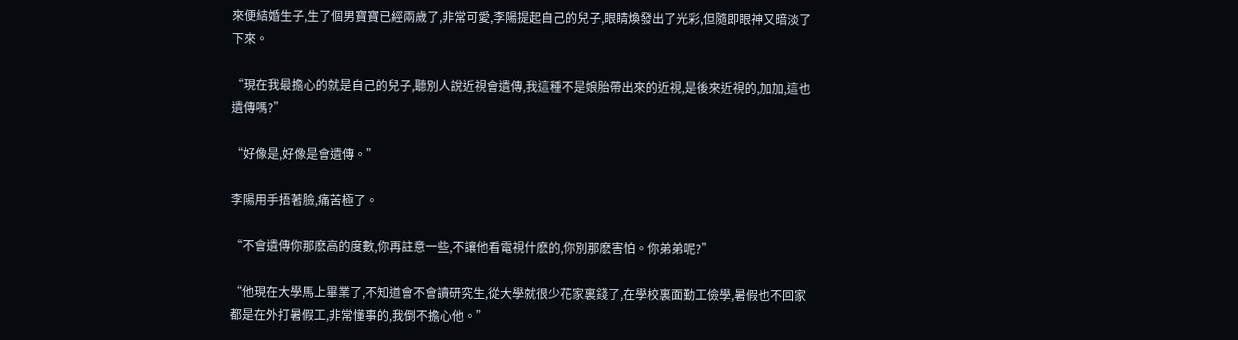來便結婚生子,生了個男寶寶已經兩歲了,非常可愛,李陽提起自己的兒子,眼睛煥發出了光彩,但隨即眼神又暗淡了下來。

“現在我最擔心的就是自己的兒子,聽別人說近視會遺傳,我這種不是娘胎帶出來的近視,是後來近視的,加加,這也遺傳嗎?”

“好像是,好像是會遺傳。”

李陽用手捂著臉,痛苦極了。

“不會遺傳你那麽高的度數,你再註意一些,不讓他看電視什麽的,你別那麽害怕。你弟弟呢?”

“他現在大學馬上畢業了,不知道會不會讀研究生,從大學就很少花家裏錢了,在學校裏面勤工儉學,暑假也不回家都是在外打暑假工,非常懂事的,我倒不擔心他。”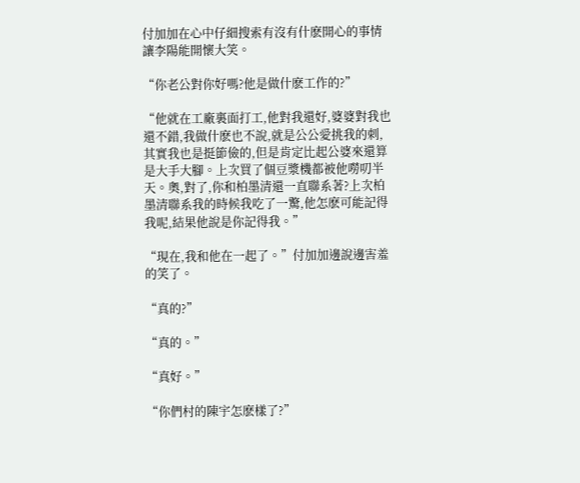付加加在心中仔細搜索有沒有什麽開心的事情讓李陽能開懷大笑。

“你老公對你好嗎?他是做什麽工作的?”

“他就在工廠裏面打工,他對我還好,婆婆對我也還不錯,我做什麽也不說,就是公公愛挑我的刺,其實我也是挺節儉的,但是肯定比起公婆來還算是大手大腳。上次買了個豆漿機都被他嘮叨半天。奧,對了,你和柏墨清還一直聯系著?上次柏墨清聯系我的時候我吃了一驚,他怎麽可能記得我呢,結果他說是你記得我。”

“現在,我和他在一起了。”付加加邊說邊害羞的笑了。

“真的?”

“真的。”

“真好。”

“你們村的陳宇怎麽樣了?”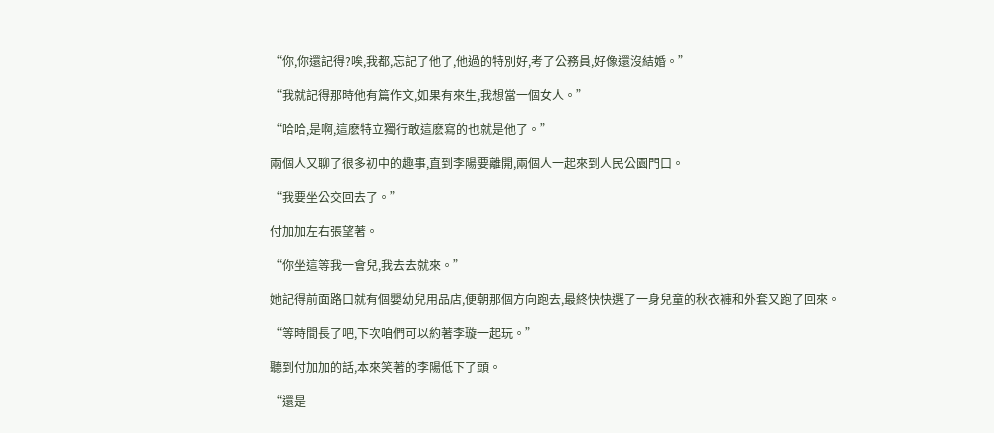“你,你還記得?唉,我都,忘記了他了,他過的特別好,考了公務員,好像還沒結婚。”

“我就記得那時他有篇作文,如果有來生,我想當一個女人。”

“哈哈,是啊,這麽特立獨行敢這麽寫的也就是他了。”

兩個人又聊了很多初中的趣事,直到李陽要離開,兩個人一起來到人民公園門口。

“我要坐公交回去了。”

付加加左右張望著。

“你坐這等我一會兒,我去去就來。”

她記得前面路口就有個嬰幼兒用品店,便朝那個方向跑去,最終快快選了一身兒童的秋衣褲和外套又跑了回來。

“等時間長了吧,下次咱們可以約著李璇一起玩。”

聽到付加加的話,本來笑著的李陽低下了頭。

“還是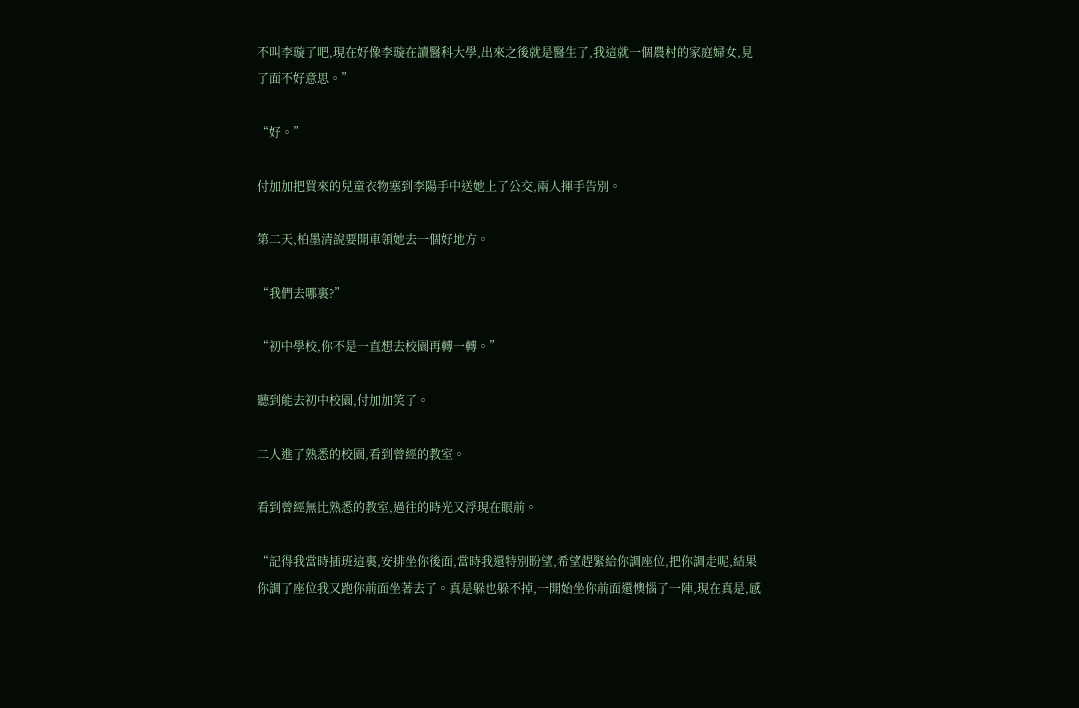不叫李璇了吧,現在好像李璇在讀醫科大學,出來之後就是醫生了,我這就一個農村的家庭婦女,見了面不好意思。”

“好。”

付加加把買來的兒童衣物塞到李陽手中送她上了公交,兩人揮手告別。

第二天,柏墨清說要開車領她去一個好地方。

“我們去哪裏?”

“初中學校,你不是一直想去校園再轉一轉。”

聽到能去初中校園,付加加笑了。

二人進了熟悉的校園,看到曾經的教室。

看到曾經無比熟悉的教室,過往的時光又浮現在眼前。

“記得我當時插班這裏,安排坐你後面,當時我還特別盼望,希望趕緊給你調座位,把你調走呢,結果你調了座位我又跑你前面坐著去了。真是躲也躲不掉,一開始坐你前面還懊惱了一陣,現在真是,感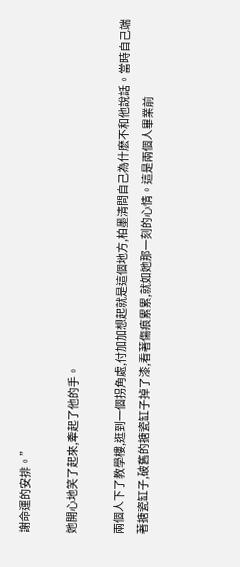謝命運的安排。”

她開心地笑了起來,牽起了他的手。

兩個人下了教學樓,逛到一個拐角處,付加加想起就是這個地方,柏墨清問自己為什麽不和他說話。當時自己端著搪瓷缸子,破舊的搪瓷缸子掉了漆,看著傷痕累累,就如她那一刻的心情。這是兩個人畢業前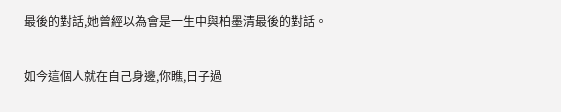最後的對話,她曾經以為會是一生中與柏墨清最後的對話。

如今這個人就在自己身邊,你瞧,日子過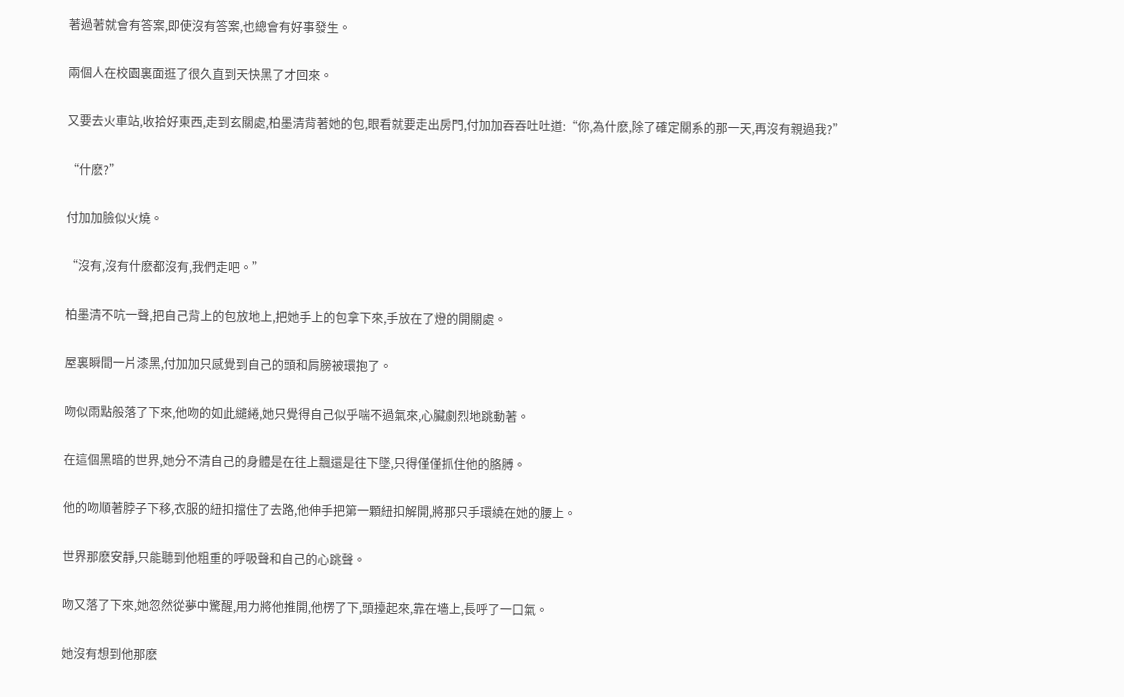著過著就會有答案,即使沒有答案,也總會有好事發生。

兩個人在校園裏面逛了很久直到天快黑了才回來。

又要去火車站,收拾好東西,走到玄關處,柏墨清背著她的包,眼看就要走出房門,付加加吞吞吐吐道:“你,為什麽,除了確定關系的那一天,再沒有親過我?”

“什麽?”

付加加臉似火燒。

“沒有,沒有什麽都沒有,我們走吧。”

柏墨清不吭一聲,把自己背上的包放地上,把她手上的包拿下來,手放在了燈的開關處。

屋裏瞬間一片漆黑,付加加只感覺到自己的頭和肩膀被環抱了。

吻似雨點般落了下來,他吻的如此繾綣,她只覺得自己似乎喘不過氣來,心臟劇烈地跳動著。

在這個黑暗的世界,她分不清自己的身體是在往上飄還是往下墜,只得僅僅抓住他的胳膊。

他的吻順著脖子下移,衣服的紐扣擋住了去路,他伸手把第一顆紐扣解開,將那只手環繞在她的腰上。

世界那麽安靜,只能聽到他粗重的呼吸聲和自己的心跳聲。

吻又落了下來,她忽然從夢中驚醒,用力將他推開,他楞了下,頭擡起來,靠在墻上,長呼了一口氣。

她沒有想到他那麽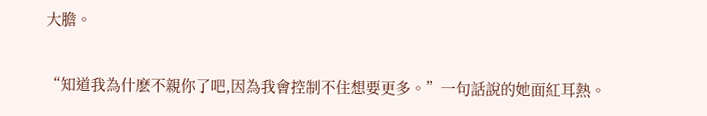大膽。

“知道我為什麽不親你了吧,因為我會控制不住想要更多。”一句話說的她面紅耳熱。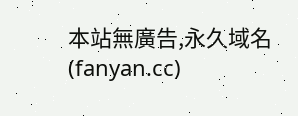本站無廣告,永久域名(fanyan.cc)